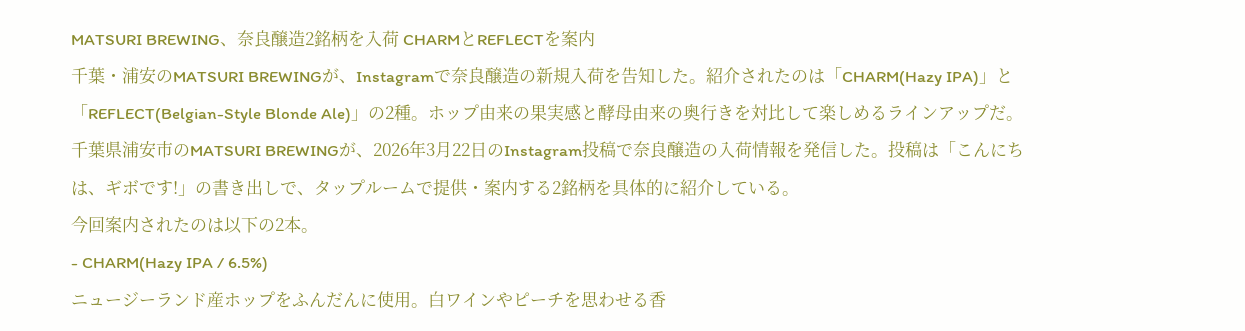MATSURI BREWING、奈良醸造2銘柄を入荷 CHARMとREFLECTを案内
千葉・浦安のMATSURI BREWINGが、Instagramで奈良醸造の新規入荷を告知した。紹介されたのは「CHARM(Hazy IPA)」と「REFLECT(Belgian-Style Blonde Ale)」の2種。ホップ由来の果実感と酵母由来の奥行きを対比して楽しめるラインアップだ。
千葉県浦安市のMATSURI BREWINGが、2026年3月22日のInstagram投稿で奈良醸造の入荷情報を発信した。投稿は「こんにちは、ギボです!」の書き出しで、タップルームで提供・案内する2銘柄を具体的に紹介している。
今回案内されたのは以下の2本。
- CHARM(Hazy IPA / 6.5%)
ニュージーランド産ホップをふんだんに使用。白ワインやピーチを思わせる香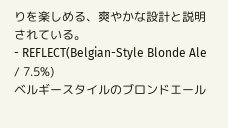りを楽しめる、爽やかな設計と説明されている。
- REFLECT(Belgian-Style Blonde Ale / 7.5%)
ベルギースタイルのブロンドエール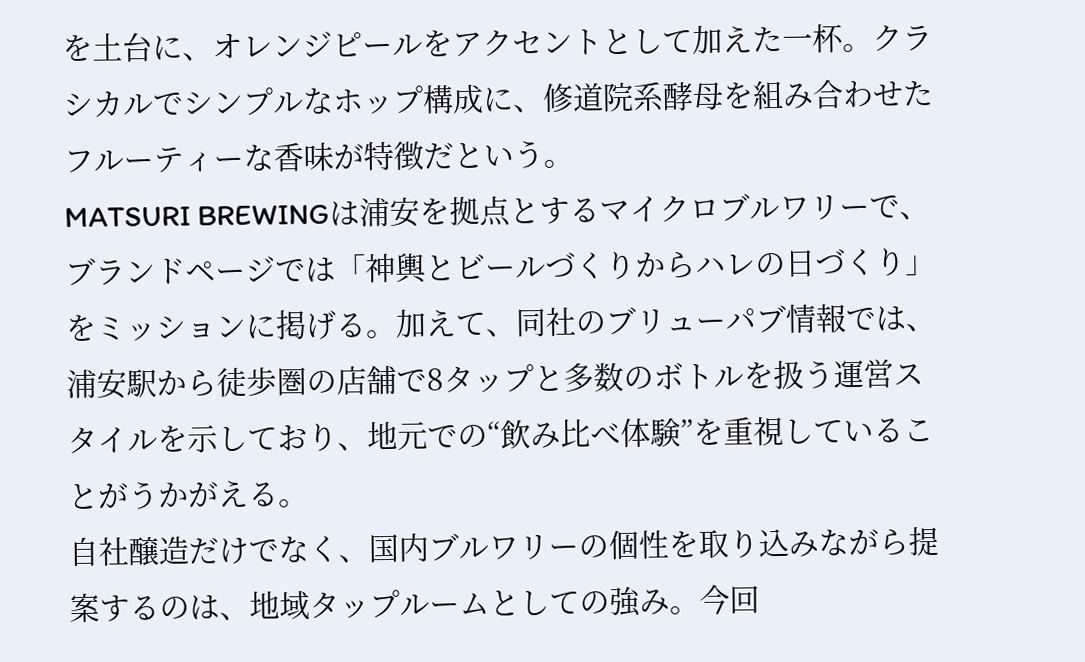を土台に、オレンジピールをアクセントとして加えた一杯。クラシカルでシンプルなホップ構成に、修道院系酵母を組み合わせたフルーティーな香味が特徴だという。
MATSURI BREWINGは浦安を拠点とするマイクロブルワリーで、ブランドページでは「神輿とビールづくりからハレの日づくり」をミッションに掲げる。加えて、同社のブリューパブ情報では、浦安駅から徒歩圏の店舗で8タップと多数のボトルを扱う運営スタイルを示しており、地元での“飲み比べ体験”を重視していることがうかがえる。
自社醸造だけでなく、国内ブルワリーの個性を取り込みながら提案するのは、地域タップルームとしての強み。今回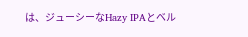は、ジューシーなHazy IPAとベル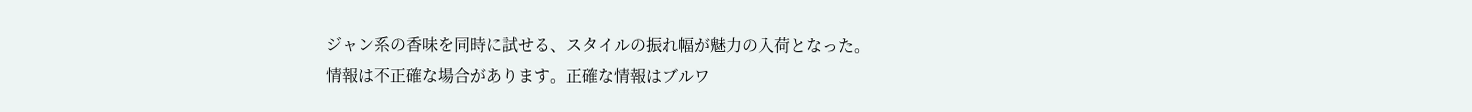ジャン系の香味を同時に試せる、スタイルの振れ幅が魅力の入荷となった。
情報は不正確な場合があります。正確な情報はブルワ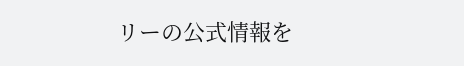リーの公式情報を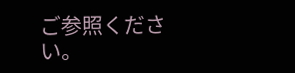ご参照ください。